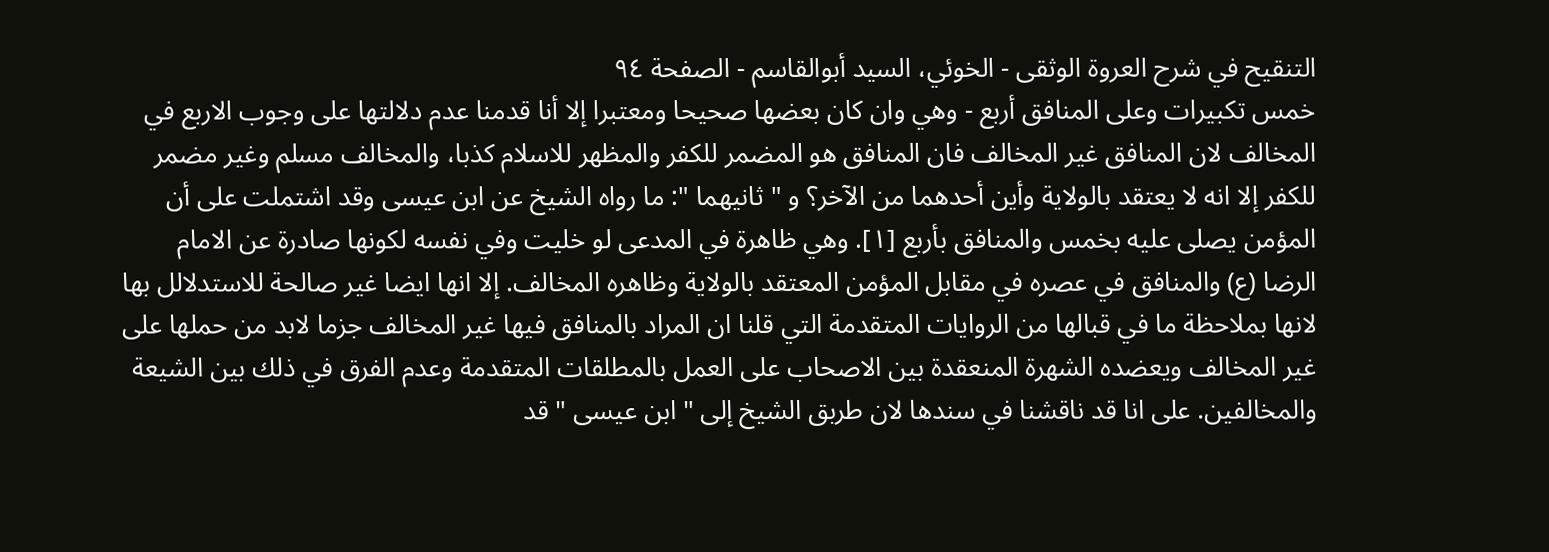التنقيح في شرح العروة الوثقى - الخوئي، السيد أبوالقاسم - الصفحة ٩٤
خمس تكبيرات وعلى المنافق أربع - وهي وان كان بعضها صحيحا ومعتبرا إلا أنا قدمنا عدم دلالتها على وجوب الاربع في المخالف لان المنافق غير المخالف فان المنافق هو المضمر للكفر والمظهر للاسلام كذبا، والمخالف مسلم وغير مضمر للكفر إلا انه لا يعتقد بالولاية وأين أحدهما من الآخر؟ و " ثانيهما ": ما رواه الشيخ عن ابن عيسى وقد اشتملت على أن المؤمن يصلى عليه بخمس والمنافق بأربع [١]. وهي ظاهرة في المدعى لو خليت وفي نفسه لكونها صادرة عن الامام الرضا (ع) والمنافق في عصره في مقابل المؤمن المعتقد بالولاية وظاهره المخالف. إلا انها ايضا غير صالحة للاستدلالل بها لانها بملاحظة ما في قبالها من الروايات المتقدمة التي قلنا ان المراد بالمنافق فيها غير المخالف جزما لابد من حملها على غير المخالف ويعضده الشهرة المنعقدة بين الاصحاب على العمل بالمطلقات المتقدمة وعدم الفرق في ذلك بين الشيعة والمخالفين. على انا قد ناقشنا في سندها لان طربق الشيخ إلى " ابن عيسى " قد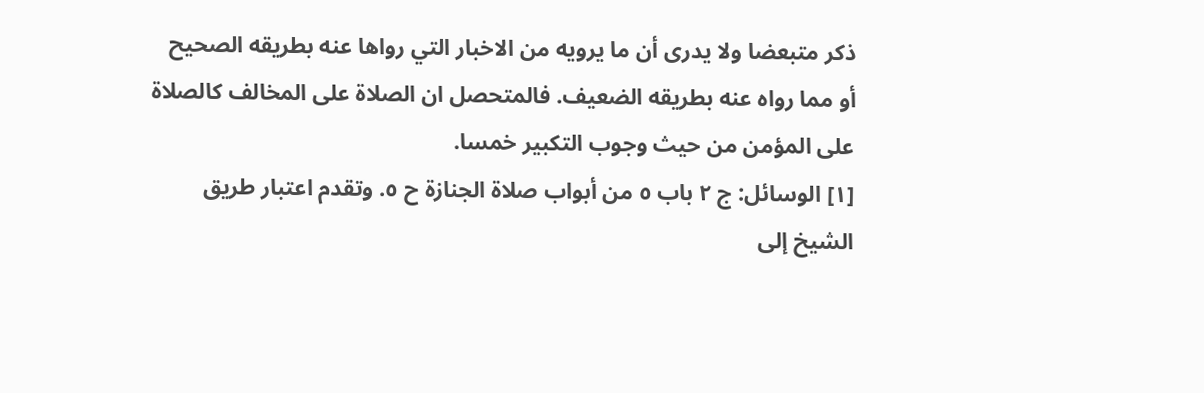ذكر متبعضا ولا يدرى أن ما يرويه من الاخبار التي رواها عنه بطريقه الصحيح أو مما رواه عنه بطريقه الضعيف. فالمتحصل ان الصلاة على المخالف كالصلاة على المؤمن من حيث وجوب التكبير خمسا.
[١] الوسائل: ج ٢ باب ٥ من أبواب صلاة الجنازة ح ٥. وتقدم اعتبار طريق الشيخ إلى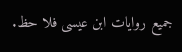جميع روايات ابن عيسى فلا حظ.